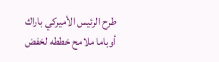طرح الرئيس الأميركي باراك أوباما ملامح خططه لخفض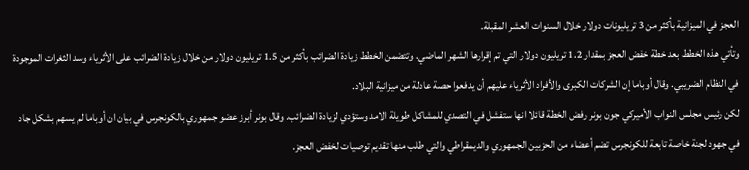العجز في الميزانية بأكثر من 3 تريليونات دولار خلال السنوات العشر المقبلة.
وتأتي هذه الخطط بعد خطة خفض العجز بمقدار 1.2 تريليون دولار التي تم إقرارها الشهر الماضي. وتتضمن الخطط زيادة الضرائب بأكثر من 1.5 تريليون دولار من خلال زيادة الضرائب على الأثرياء وسد الثغرات الموجودة في النظام الضريبي. وقال أوباما إن الشركات الكبرى والأفراد الأثرياء عليهم أن يدفعوا حصة عادلة من ميزانية البلاد.
لكن رئيس مجلس النواب الأميركي جون بونر رفض الخطة قائلا انها ستفشل في التصدي للمشاكل طويلة الامد وستؤدي لزيادة الضرائب. وقال بونر أبرز عضو جمهوري بالكونجرس في بيان ان أوباما لم يسهم بشكل جاد في جهود لجنة خاصة تابعة للكونجرس تضم أعضاء من الحزبين الجمهوري والديمقراطي والتي طلب منها تقديم توصيات لخفض العجز.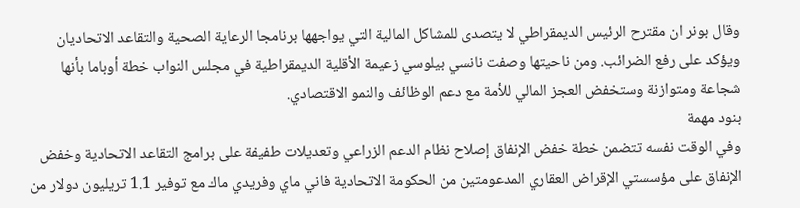وقال بونر ان مقترح الرئيس الديمقراطي لا يتصدى للمشاكل المالية التي يواجهها برنامجا الرعاية الصحية والتقاعد الاتحاديان ويؤكد على رفع الضرائب. ومن ناحيتها وصفت نانسي بيلوسي زعيمة الأقلية الديمقراطية في مجلس النواب خطة أوباما بأنها شجاعة ومتوازنة وستخفض العجز المالي للأمة مع دعم الوظائف والنمو الاقتصادي.
بنود مهمة
وفي الوقت نفسه تتضمن خطة خفض الإنفاق إصلاح نظام الدعم الزراعي وتعديلات طفيفة على برامج التقاعد الاتحادية وخفض الإنفاق على مؤسستي الإقراض العقاري المدعومتين من الحكومة الاتحادية فاني ماي وفريدي ماك مع توفير 1.1 تريليون دولار من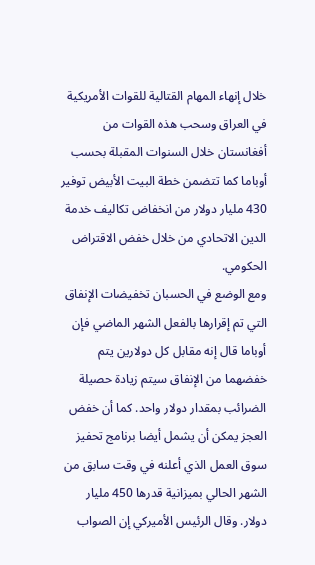خلال إنهاء المهام القتالية للقوات الأمريكية في العراق وسحب هذه القوات من أفغانستان خلال السنوات المقبلة بحسب أوباما كما تتضمن خطة البيت الأبيض توفير 430 مليار دولار من انخفاض تكاليف خدمة الدين الاتحادي من خلال خفض الاقتراض الحكومي.
ومع الوضع في الحسبان تخفيضات الإنفاق التي تم إقرارها بالفعل الشهر الماضي فإن أوباما قال إنه مقابل كل دولارين يتم خفضهما من الإنفاق سيتم زيادة حصيلة الضرائب بمقدار دولار واحد. كما أن خفض العجز يمكن أن يشمل أيضا برنامج تحفيز سوق العمل الذي أعلنه في وقت سابق من الشهر الحالي بميزانية قدرها 450 مليار دولار. وقال الرئيس الأميركي إن الصواب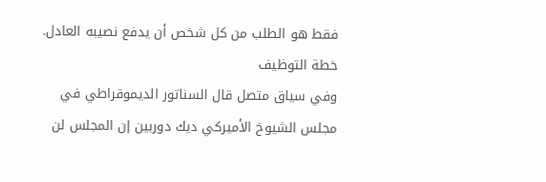فقط هو الطلب من كل شخص أن يدفع نصيبه العادل.
خطة التوظيف
وفي سياق متصل قال السناتور الديموقراطي في مجلس الشيوخ الأميركي ديك دوربين إن المجلس لن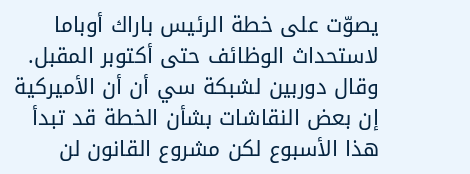يصوّت على خطة الرئيس باراك أوباما لاستحداث الوظائف حتى أكتوبر المقبل. وقال دوربين لشبكة سي أن أن الأميركية إن بعض النقاشات بشأن الخطة قد تبدأ هذا الأسبوع لكن مشروع القانون لن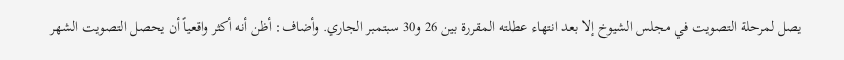يصل لمرحلة التصويت في مجلس الشيوخ إلا بعد انتهاء عطلته المقررة بين 26 و30 سبتمبر الجاري. وأضاف: أظن أنه أكثر واقعياً أن يحصل التصويت الشهر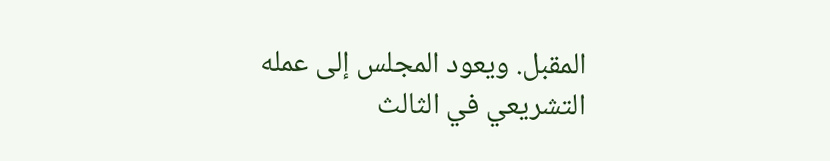المقبل. ويعود المجلس إلى عمله التشريعي في الثالث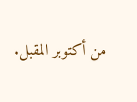من أكتوبر المقبل.